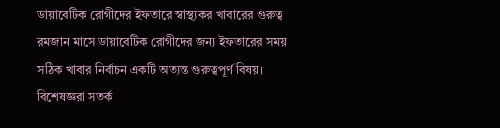ডায়াবেটিক রোগীদের ইফতারে স্বাস্থ্যকর খাবারের গুরুত্ব
রমজান মাসে ডায়াবেটিক রোগীদের জন্য ইফতারের সময় সঠিক খাবার নির্বাচন একটি অত্যন্ত গুরুত্বপূর্ণ বিষয়। বিশেষজ্ঞরা সতর্ক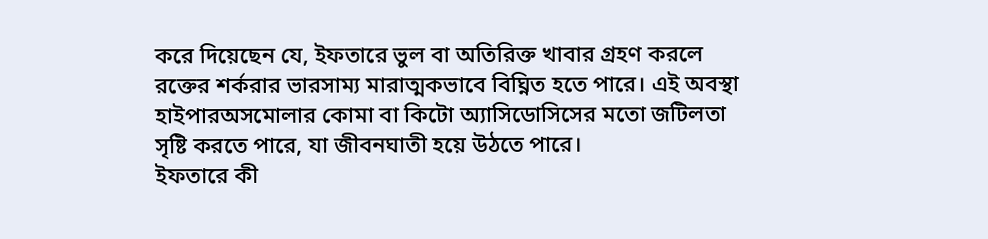করে দিয়েছেন যে, ইফতারে ভুল বা অতিরিক্ত খাবার গ্রহণ করলে রক্তের শর্করার ভারসাম্য মারাত্মকভাবে বিঘ্নিত হতে পারে। এই অবস্থা হাইপারঅসমোলার কোমা বা কিটো অ্যাসিডোসিসের মতো জটিলতা সৃষ্টি করতে পারে, যা জীবনঘাতী হয়ে উঠতে পারে।
ইফতারে কী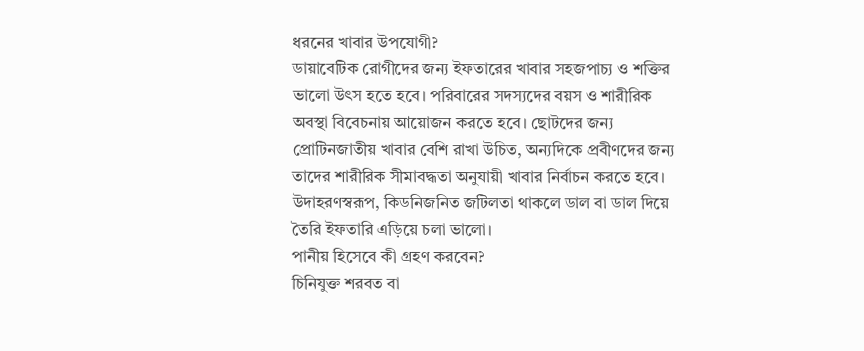ধরনের খাবার উপযোগী?
ডায়াবেটিক রোগীদের জন্য ইফতারের খাবার সহজপাচ্য ও শক্তির ভালো উৎস হতে হবে। পরিবারের সদস্যদের বয়স ও শারীরিক অবস্থা বিবেচনায় আয়োজন করতে হবে। ছোটদের জন্য প্রোটিনজাতীয় খাবার বেশি রাখা উচিত, অন্যদিকে প্রবীণদের জন্য তাদের শারীরিক সীমাবদ্ধতা অনুযায়ী খাবার নির্বাচন করতে হবে। উদাহরণস্বরূপ, কিডনিজনিত জটিলতা থাকলে ডাল বা ডাল দিয়ে তৈরি ইফতারি এড়িয়ে চলা ভালো।
পানীয় হিসেবে কী গ্রহণ করবেন?
চিনিযুক্ত শরবত বা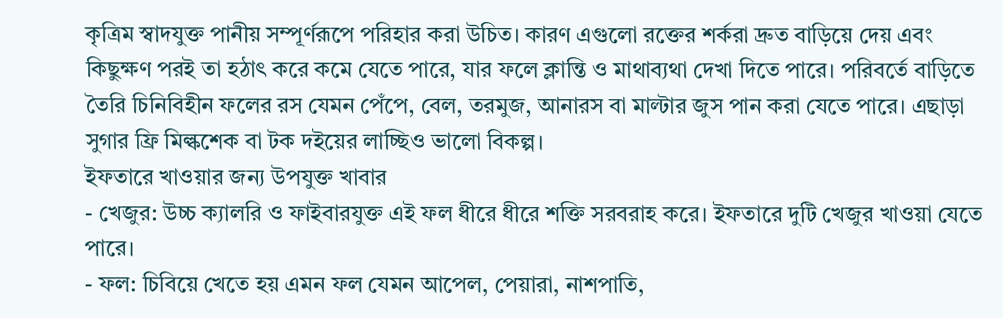কৃত্রিম স্বাদযুক্ত পানীয় সম্পূর্ণরূপে পরিহার করা উচিত। কারণ এগুলো রক্তের শর্করা দ্রুত বাড়িয়ে দেয় এবং কিছুক্ষণ পরই তা হঠাৎ করে কমে যেতে পারে, যার ফলে ক্লান্তি ও মাথাব্যথা দেখা দিতে পারে। পরিবর্তে বাড়িতে তৈরি চিনিবিহীন ফলের রস যেমন পেঁপে, বেল, তরমুজ, আনারস বা মাল্টার জুস পান করা যেতে পারে। এছাড়া সুগার ফ্রি মিল্কশেক বা টক দইয়ের লাচ্ছিও ভালো বিকল্প।
ইফতারে খাওয়ার জন্য উপযুক্ত খাবার
- খেজুর: উচ্চ ক্যালরি ও ফাইবারযুক্ত এই ফল ধীরে ধীরে শক্তি সরবরাহ করে। ইফতারে দুটি খেজুর খাওয়া যেতে পারে।
- ফল: চিবিয়ে খেতে হয় এমন ফল যেমন আপেল, পেয়ারা, নাশপাতি,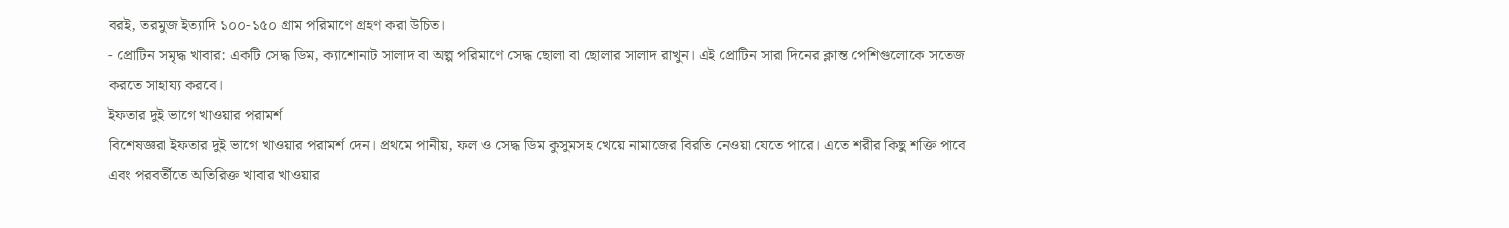বরই, তরমুজ ইত্যাদি ১০০-১৫০ গ্রাম পরিমাণে গ্রহণ করা উচিত।
- প্রোটিন সমৃদ্ধ খাবার: একটি সেদ্ধ ডিম, ক্যাশোনাট সালাদ বা অল্প পরিমাণে সেদ্ধ ছোলা বা ছোলার সালাদ রাখুন। এই প্রোটিন সারা দিনের ক্লান্ত পেশিগুলোকে সতেজ করতে সাহায্য করবে।
ইফতার দুই ভাগে খাওয়ার পরামর্শ
বিশেষজ্ঞরা ইফতার দুই ভাগে খাওয়ার পরামর্শ দেন। প্রথমে পানীয়, ফল ও সেদ্ধ ডিম কুসুমসহ খেয়ে নামাজের বিরতি নেওয়া যেতে পারে। এতে শরীর কিছু শক্তি পাবে এবং পরবর্তীতে অতিরিক্ত খাবার খাওয়ার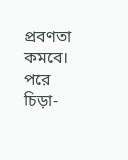প্রবণতা কমবে। পরে চিড়া-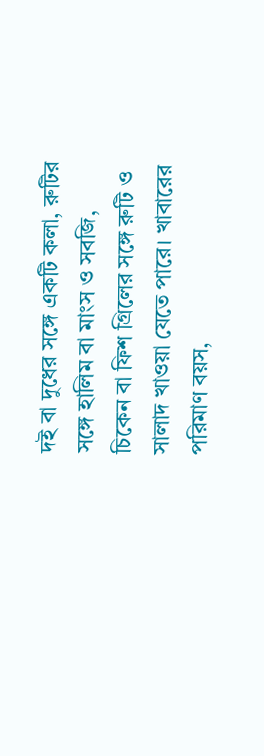দই বা দুধের সঙ্গে একটি কলা, রুটির সঙ্গে হালিম বা মাংস ও সবজি, চিকেন বা ফিশ গ্রিলের সঙ্গে রুটি ও সালাদ খাওয়া যেতে পারে। খাবারের পরিমাণ বয়স,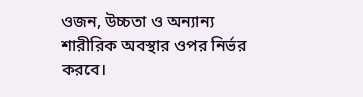ওজন, উচ্চতা ও অন্যান্য শারীরিক অবস্থার ওপর নির্ভর করবে।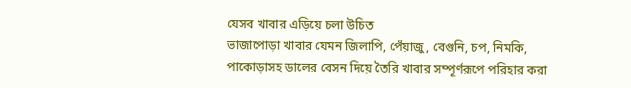যেসব খাবার এড়িয়ে চলা উচিত
ভাজাপোড়া খাবার যেমন জিলাপি, পেঁয়াজু, বেগুনি, চপ, নিমকি, পাকোড়াসহ ডালের বেসন দিয়ে তৈরি খাবার সম্পূর্ণরূপে পরিহার করা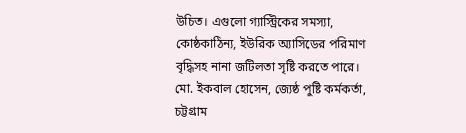উচিত। এগুলো গ্যাস্ট্রিকের সমস্যা, কোষ্ঠকাঠিন্য, ইউরিক অ্যাসিডের পরিমাণ বৃদ্ধিসহ নানা জটিলতা সৃষ্টি করতে পারে।
মো. ইকবাল হোসেন, জ্যেষ্ঠ পুষ্টি কর্মকর্তা, চট্টগ্রাম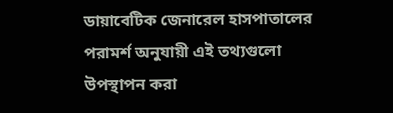ডায়াবেটিক জেনারেল হাসপাতালের পরামর্শ অনুযায়ী এই তথ্যগুলো উপস্থাপন করা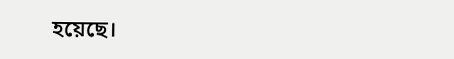হয়েছে।